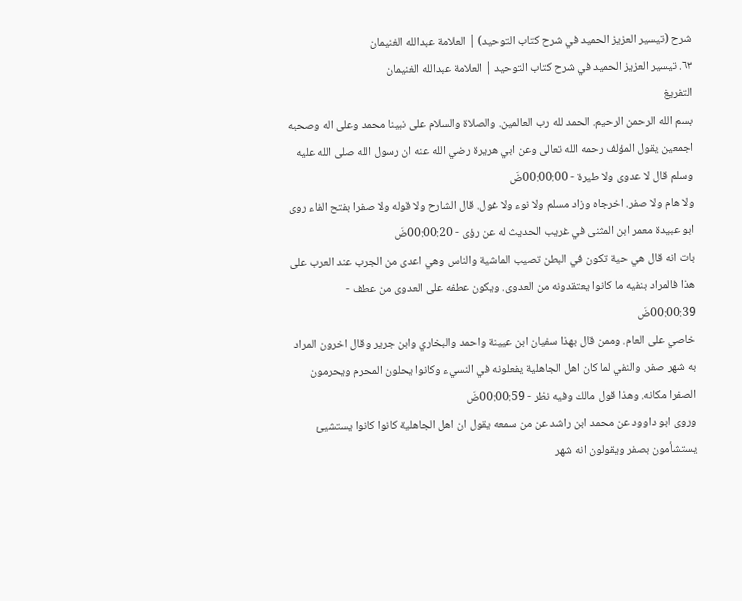شرح (تيسير العزيز الحميد في شرح كتاب التوحيد) | العلامة عبدالله الغنيمان
٦٣. تيسير العزيز الحميد في شرح كتاب التوحيد | العلامة عبدالله الغنيمان
التفريغ
بسم الله الرحمن الرحيم. الحمد لله رب العالمين. والصلاة والسلام على نبينا محمد وعلى اله وصحبه اجمعين يقول المؤلف رحمه الله تعالى وعن ابي هريرة رضي الله عنه ان رسول الله صلى الله عليه وسلم قال لا عدوى ولا طيرة - 00:00:00ضَ
ولا هام ولا صفر. اخرجاه وزاد مسلم ولا نوء ولا غول. قال الشارح ولا قوله ولا صفرا بفتح الفاء روى ابو عبيدة معمر ابن المثنى في غريب الحديث له عن رؤى - 00:00:20ضَ
بات انه قال هي حية تكون في البطن تصيب الماشية والناس وهي اعدى من الجرب عند العرب على هذا فالمراد بنفيه ما كانوا يعتقدونه من العدوى. ويكون عطفه على العدوى من عطف - 00:00:39ضَ
خاصي على العام. وممن قال بهذا سفيان ابن عيينة واحمد والبخاري وابن جرير وقال اخرون المراد به شهر صفر. والنفي لما كان اهل الجاهلية يفعلونه في النسيء وكانوا يحلون المحرم ويحرمون الصفرا مكانه. وهذا قول مالك وفيه نظر - 00:00:59ضَ
وروى ابو داوود عن محمد ابن راشد عن من سمعه يقول ان اهل الجاهلية كانوا كانوا يستشيئ يستشأمون بصفر ويقولون انه شهر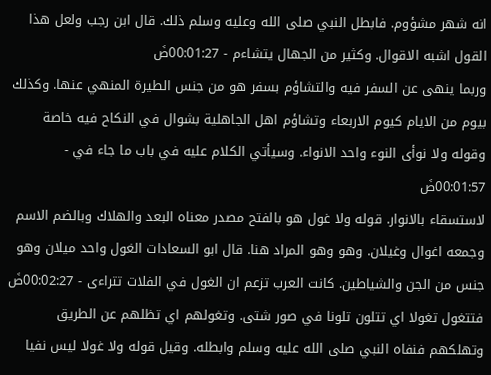انه شهر مشؤوم. فابطل النبي صلى الله وعليه وسلم ذلك. قال ابن رجب ولعل هذا القول اشبه الاقوال. وكثير من الجهال يتشاءم - 00:01:27ضَ
وربما ينهى عن السفر فيه والتشاؤم بسفر هو من جنس الطيرة المنهي عنها. وكذلك بيوم من الايام كيوم الاربعاء وتشاؤم اهل الجاهلية بشوال في النكاح فيه خاصة وقوله ولا نوأى النوء واحد الانواء. وسيأتي الكلام عليه في باب ما جاء في - 00:01:57ضَ
لاستسقاء بالانوار. قوله ولا غول هو بالفتح مصدر معناه البعد والهلاك وبالضم الاسم وجمعه اغوال وغيلان. وهو وهو المراد هنا. قال ابو السعادات الغول واحد ميلان وهو جنس من الجن والشياطين. كانت العرب تزعم ان الغول في الفلات تتراءى - 00:02:27ضَ
فتتغول تغولا اي تتلون تلونا في صور شتى. وتغولهم اي تظلهم عن الطريق وتهلكهم فنفاه النبي صلى الله عليه وسلم وابطله. وقيل قوله ولا غولا ليس نفيا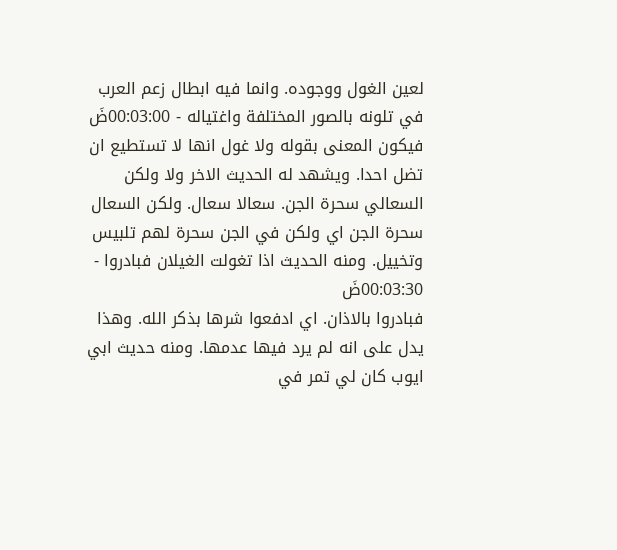لعين الغول ووجوده. وانما فيه ابطال زعم العرب في تلونه بالصور المختلفة واغتياله - 00:03:00ضَ
فيكون المعنى بقوله ولا غول انها لا تستطيع ان تضل احدا. ويشهد له الحديث الاخر ولا ولكن السعالي سحرة الجن. سعالا سعال. ولكن السعال سحرة الجن اي ولكن في الجن سحرة لهم تلبيس وتخييل. ومنه الحديث اذا تغولت الغيلان فبادروا - 00:03:30ضَ
فبادروا بالاذان. اي ادفعوا شرها بذكر الله. وهذا يدل على انه لم يرد فيها عدمها. ومنه حديث ابي ايوب كان لي تمر في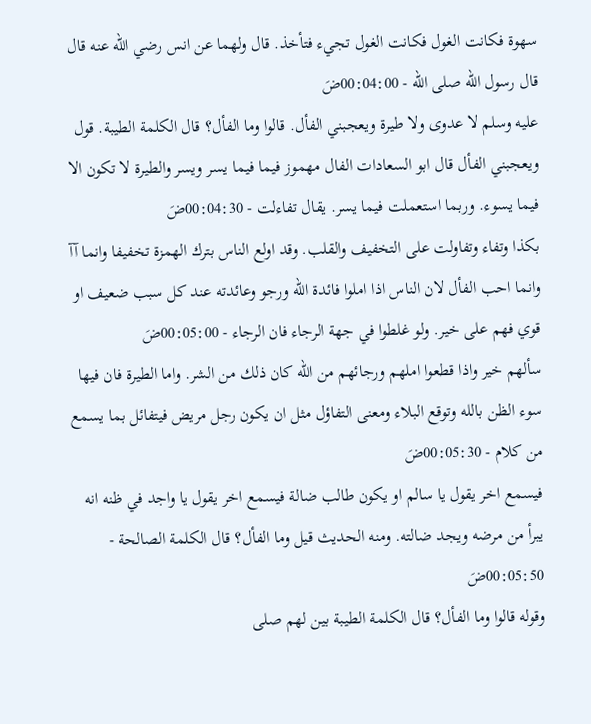سهوة فكانت الغول فكانت الغول تجيء فتأخذ. قال ولهما عن انس رضي الله عنه قال قال رسول الله صلى الله - 00:04:00ضَ
عليه وسلم لا عدوى ولا طيرة ويعجبني الفأل. قالوا وما الفأل؟ قال الكلمة الطيبة. قول ويعجبني الفأل قال ابو السعادات الفال مهموز فيما فيما يسر ويسر والطيرة لا تكون الا فيما يسوء. وربما استعملت فيما يسر. يقال تفاءلت - 00:04:30ضَ
بكذا وتفاء وتفاولت على التخفيف والقلب. وقد اولع الناس بترك الهمزة تخفيفا وانما آآ وانما احب الفأل لان الناس اذا املوا فائدة الله ورجو وعائدته عند كل سبب ضعيف او قوي فهم على خير. ولو غلطوا في جهة الرجاء فان الرجاء - 00:05:00ضَ
سألهم خير واذا قطعوا املهم ورجائهم من الله كان ذلك من الشر. واما الطيرة فان فيها سوء الظن بالله وتوقع البلاء ومعنى التفاؤل مثل ان يكون رجل مريض فيتفائل بما يسمع من كلام - 00:05:30ضَ
فيسمع اخر يقول يا سالم او يكون طالب ضالة فيسمع اخر يقول يا واجد في ظنه انه يبرأ من مرضه ويجد ضالته. ومنه الحديث قيل وما الفأل؟ قال الكلمة الصالحة - 00:05:50ضَ
وقوله قالوا وما الفأل؟ قال الكلمة الطيبة بين لهم صلى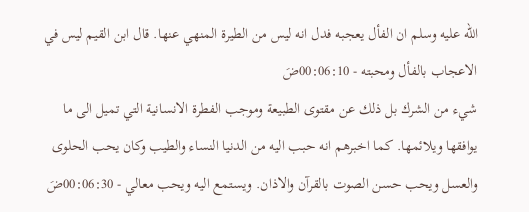الله عليه وسلم ان الفأل يعجبه فدل انه ليس من الطيرة المنهي عنها. قال ابن القيم ليس في الاعجاب بالفأل ومحبته - 00:06:10ضَ
شيء من الشرك بل ذلك عن مقتوى الطبيعة وموجب الفطرة الانسانية التي تميل الى ما يوافقها ويلائمها. كما اخبرهم انه حبب اليه من الدنيا النساء والطيب وكان يحب الحلوى والعسل ويحب حسن الصوت بالقرآن والاذان. ويستمع اليه ويحب معالي - 00:06:30ضَ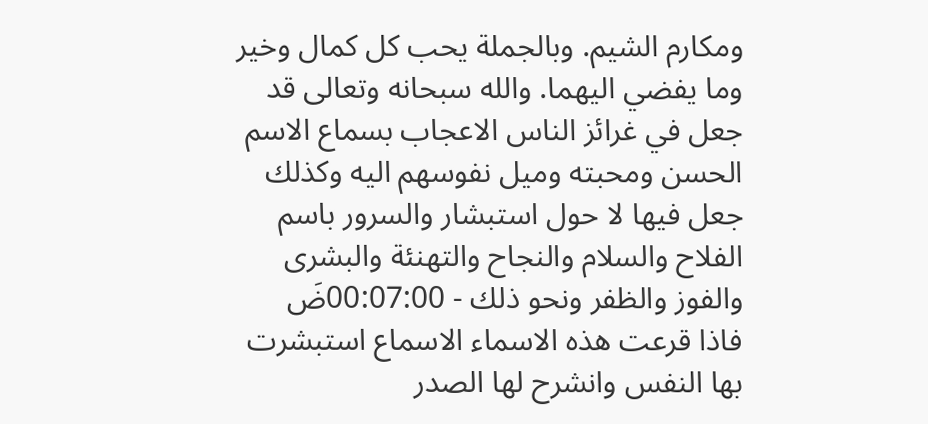ومكارم الشيم. وبالجملة يحب كل كمال وخير وما يفضي اليهما. والله سبحانه وتعالى قد جعل في غرائز الناس الاعجاب بسماع الاسم الحسن ومحبته وميل نفوسهم اليه وكذلك جعل فيها لا حول استبشار والسرور باسم الفلاح والسلام والنجاح والتهنئة والبشرى والفوز والظفر ونحو ذلك - 00:07:00ضَ
فاذا قرعت هذه الاسماء الاسماع استبشرت بها النفس وانشرح لها الصدر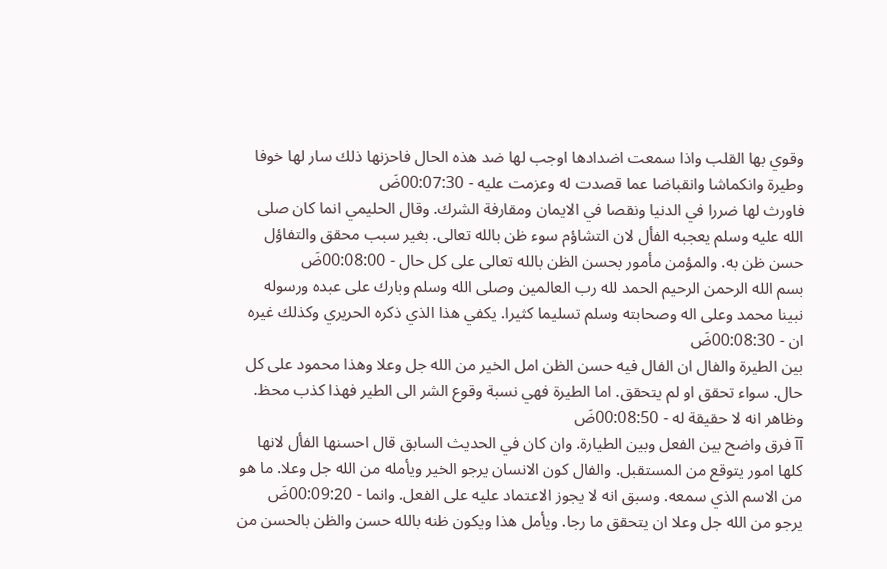وقوي بها القلب واذا سمعت اضدادها اوجب لها ضد هذه الحال فاحزنها ذلك سار لها خوفا وطيرة وانكماشا وانقباضا عما قصدت له وعزمت عليه - 00:07:30ضَ
فاورث لها ضررا في الدنيا ونقصا في الايمان ومقارفة الشرك. وقال الحليمي انما كان صلى الله عليه وسلم يعجبه الفأل لان التشاؤم سوء ظن بالله تعالى. بغير سبب محقق والتفاؤل حسن ظن به. والمؤمن مأمور بحسن الظن بالله تعالى على كل حال - 00:08:00ضَ
بسم الله الرحمن الرحيم الحمد لله رب العالمين وصلى الله وسلم وبارك على عبده ورسوله نبينا محمد وعلى اله وصحابته وسلم تسليما كثيرا. يكفي هذا الذي ذكره الحريري وكذلك غيره ان - 00:08:30ضَ
بين الطيرة والفال ان الفال فيه حسن الظن امل الخير من الله جل وعلا وهذا محمود على كل حال. سواء تحقق او لم يتحقق. اما الطيرة فهي نسبة وقوع الشر الى الطير فهذا كذب محظ. وظاهر انه لا حقيقة له - 00:08:50ضَ
آآ فرق واضح بين الفعل وبين الطيارة. وان كان في الحديث السابق قال احسنها الفأل لانها كلها امور يتوقع من المستقبل. والفال كون الانسان يرجو الخير ويأمله من الله جل وعلا. ما هو من الاسم الذي سمعه. وسبق انه لا يجوز الاعتماد عليه على الفعل. وانما - 00:09:20ضَ
يرجو من الله جل وعلا ان يتحقق ما رجا. ويأمل هذا ويكون ظنه بالله حسن والظن بالحسن من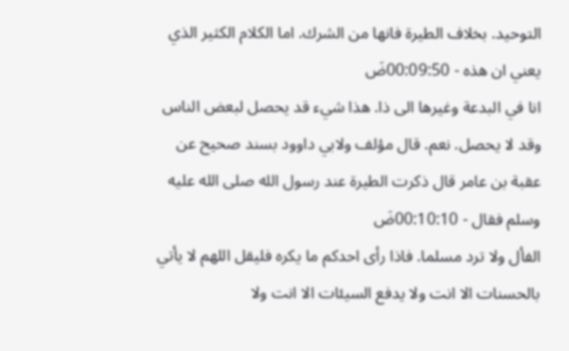التوحيد. بخلاف الطيرة فانها من الشرك. اما الكلام الكثير الذي يعني ان هذه - 00:09:50ضَ
انا في البدعة وغيرها الى ذا. هذا شيء قد يحصل لبعض الناس وقد لا يحصل. نعم. قال مؤلف ولابي داوود بسند صحيح عن عقبة بن عامر قال ذكرت الطيرة عند رسول الله صلى الله عليه وسلم فقال - 00:10:10ضَ
الفأل ولا ترد مسلما. فاذا رأى احدكم ما يكره فليقل اللهم لا يأتي بالحسنات الا انت ولا يدفع السيئات الا انت ولا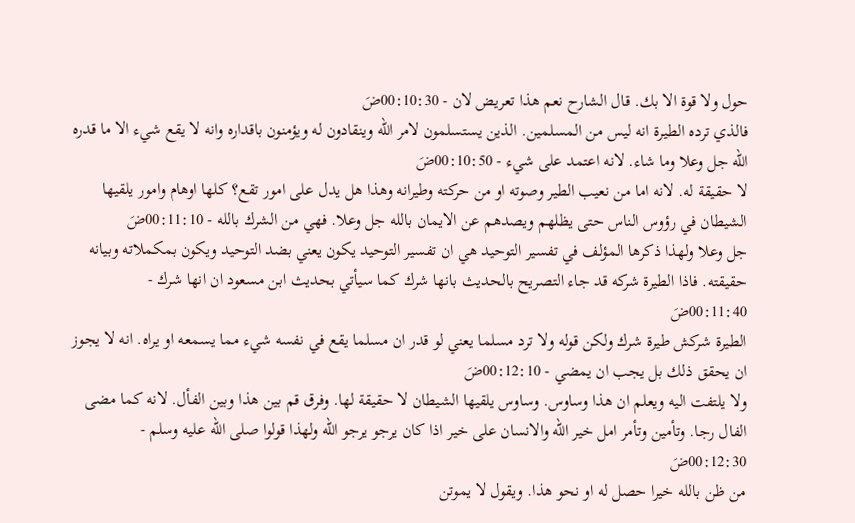حول ولا قوة الا بك. قال الشارح نعم هذا تعريض لان - 00:10:30ضَ
فالذي ترده الطيرة انه ليس من المسلمين. الذين يستسلمون لامر الله وينقادون له ويؤمنون باقداره وانه لا يقع شيء الا ما قدره الله جل وعلا وما شاء. لانه اعتمد على شيء - 00:10:50ضَ
لا حقيقة له. لانه اما من نعيب الطير وصوته او من حركته وطيرانه وهذا هل يدل على امور تقع؟ كلها اوهام وامور يلقيها الشيطان في رؤوس الناس حتى يظلهم ويصدهم عن الايمان بالله جل وعلا. فهي من الشرك بالله - 00:11:10ضَ
جل وعلا ولهذا ذكرها المؤلف في تفسير التوحيد هي ان تفسير التوحيد يكون يعني بضد التوحيد ويكون بمكملاته وبيانه حقيقته. فاذا الطيرة شركه قد جاء التصريح بالحديث بانها شرك كما سيأتي بحديث ابن مسعود ان انها شرك - 00:11:40ضَ
الطيرة شركش طيرة شرك ولكن قوله ولا ترد مسلما يعني لو قدر ان مسلما يقع في نفسه شيء مما يسمعه او يراه. انه لا يجوز ان يحقق ذلك بل يجب ان يمضي - 00:12:10ضَ
ولا يلتفت اليه ويعلم ان هذا وساوس. وساوس يلقيها الشيطان لا حقيقة لها. وفرق قم بين هذا وبين الفأل. لانه كما مضى الفال رجا. وتأمين وتأمر امل خير الله والانسان على خير اذا كان يرجو يرجو الله ولهذا قولوا صلى الله عليه وسلم - 00:12:30ضَ
من ظن بالله خيرا حصل له او نحو هذا. ويقول لا يموتن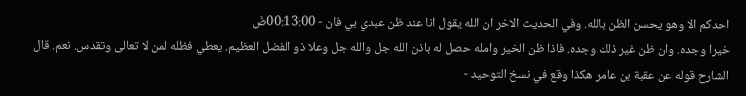احدكم الا وهو يحسن الظن بالله. وفي الحديث الاخر ان الله يقول انا عند ظن عبدي بي فان - 00:13:00ضَ
خيرا وجده. وان ظن غير ذلك وجده. فاذا ظن الخير وامله حصل له باذن الله جل والله جل وعلا ذو الفضل العظيم. يعطي فظله لمن لا تعالى وتقدس. نعم. قال الشارح قوله عن عقبة بن عامر هكذا وقع في نسخ التوحيد -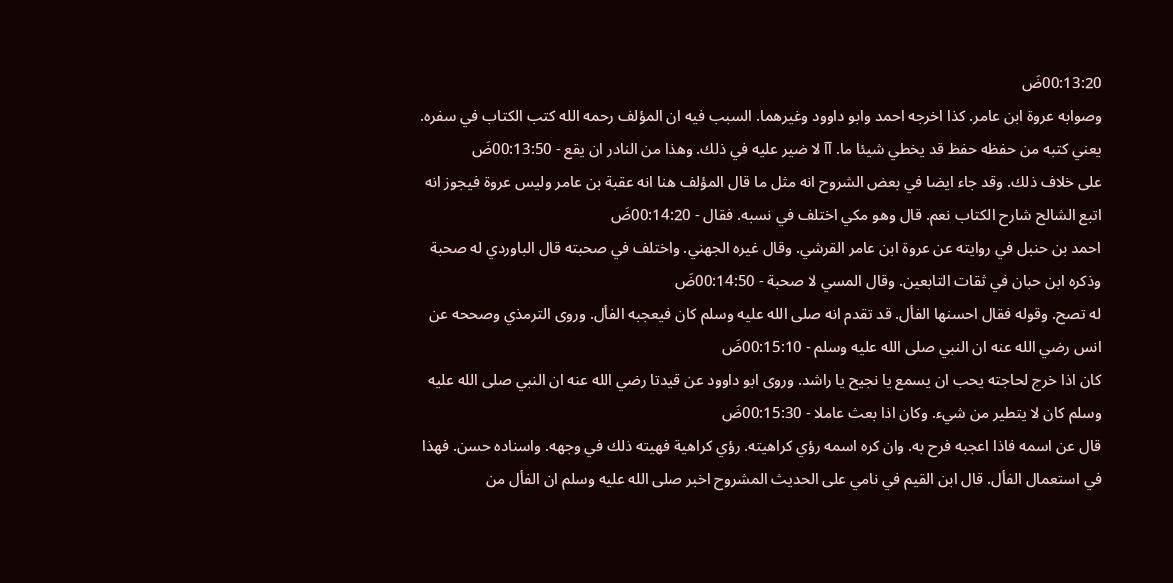00:13:20ضَ
وصوابه عروة ابن عامر. كذا اخرجه احمد وابو داوود وغيرهما. السبب فيه ان المؤلف رحمه الله كتب الكتاب في سفره. يعني كتبه من حفظه حفظ قد يخطي شيئا ما. آآ لا ضير عليه في ذلك. وهذا من النادر ان يقع - 00:13:50ضَ
على خلاف ذلك. وقد جاء ايضا في بعض الشروح انه مثل ما قال المؤلف هنا انه عقبة بن عامر وليس عروة فيجوز انه اتبع الشالح شارح الكتاب نعم. قال وهو مكي اختلف في نسبه. فقال - 00:14:20ضَ
احمد بن حنبل في روايته عن عروة ابن عامر القرشي. وقال غيره الجهني. واختلف في صحبته قال الباوردي له صحبة وذكره ابن حبان في ثقات التابعين. وقال المسي لا صحبة - 00:14:50ضَ
له تصح. وقوله فقال احسنها الفأل. قد تقدم انه صلى الله عليه وسلم كان فيعجبه الفأل. وروى الترمذي وصححه عن انس رضي الله عنه ان النبي صلى الله عليه وسلم - 00:15:10ضَ
كان اذا خرج لحاجته يحب ان يسمع يا نجيح يا راشد. وروى ابو داوود عن قيدتا رضي الله عنه ان النبي صلى الله عليه وسلم كان لا يتطير من شيء. وكان اذا بعث عاملا - 00:15:30ضَ
قال عن اسمه فاذا اعجبه فرح به. وان كره اسمه رؤي كراهيته. رؤي كراهية فهيته ذلك في وجهه. واسناده حسن. فهذا في استعمال الفأل. قال ابن القيم في نامي على الحديث المشروح اخبر صلى الله عليه وسلم ان الفأل من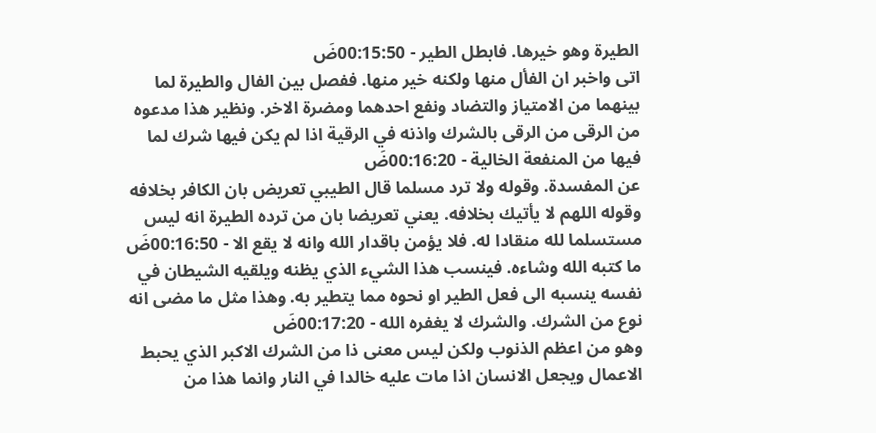الطيرة وهو خيرها. فابطل الطير - 00:15:50ضَ
اتى واخبر ان الفأل منها ولكنه خير منها. ففصل بين الفال والطيرة لما بينهما من الامتياز والتضاد ونفع احدهما ومضرة الاخر. ونظير هذا مدعوه من الرقى من الرقى بالشرك واذنه في الرقية اذا لم يكن فيها شرك لما فيها من المنفعة الخالية - 00:16:20ضَ
عن المفسدة. وقوله ولا ترد مسلما قال الطيبي تعريض بان الكافر بخلافه وقوله اللهم لا يأتيك بخلافه. يعني تعريضا بان من ترده الطيرة انه ليس مستسلما لله منقادا له. فلا يؤمن باقدار الله وانه لا يقع الا - 00:16:50ضَ
ما كتبه الله وشاءه. فينسب هذا الشيء الذي يظنه ويلقيه الشيطان في نفسه ينسبه الى فعل الطير او نحوه مما يتطير به. وهذا مثل ما مضى انه نوع من الشرك. والشرك لا يغفره الله - 00:17:20ضَ
وهو من اعظم الذنوب ولكن ليس معنى ذا من الشرك الاكبر الذي يحبط الاعمال ويجعل الانسان اذا مات عليه خالدا في النار وانما هذا من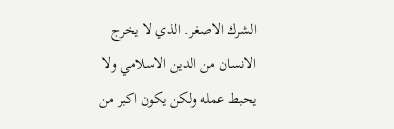الشرك الاصغر. الذي لا يخرج الانسان من الدين الاسلامي ولا يحبط عمله ولكن يكون اكبر من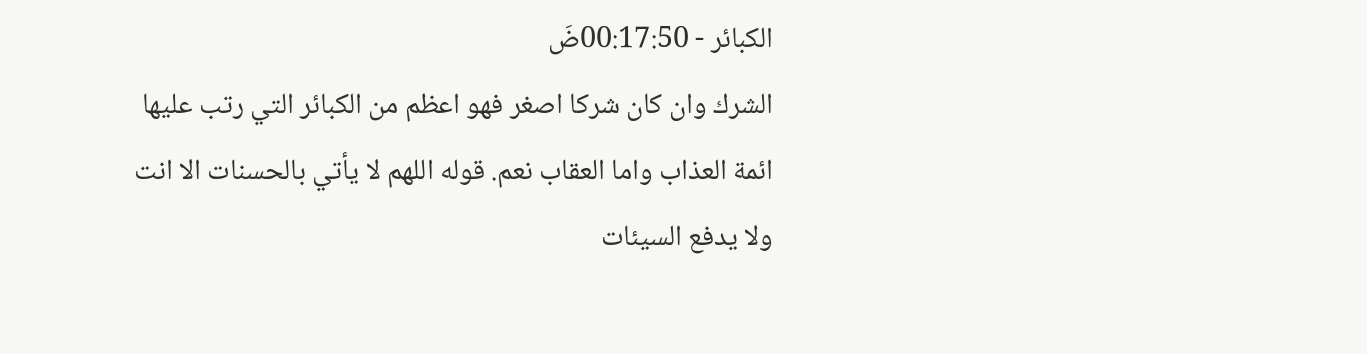الكبائر - 00:17:50ضَ
الشرك وان كان شركا اصغر فهو اعظم من الكبائر التي رتب عليها ائمة العذاب واما العقاب نعم. قوله اللهم لا يأتي بالحسنات الا انت ولا يدفع السيئات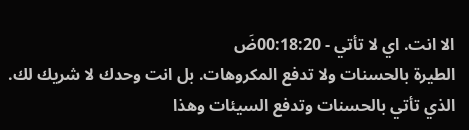الا انت. اي لا تأتي - 00:18:20ضَ
الطيرة بالحسنات ولا تدفع المكروهات. بل انت وحدك لا شريك لك. الذي تأتي بالحسنات وتدفع السيئات وهذا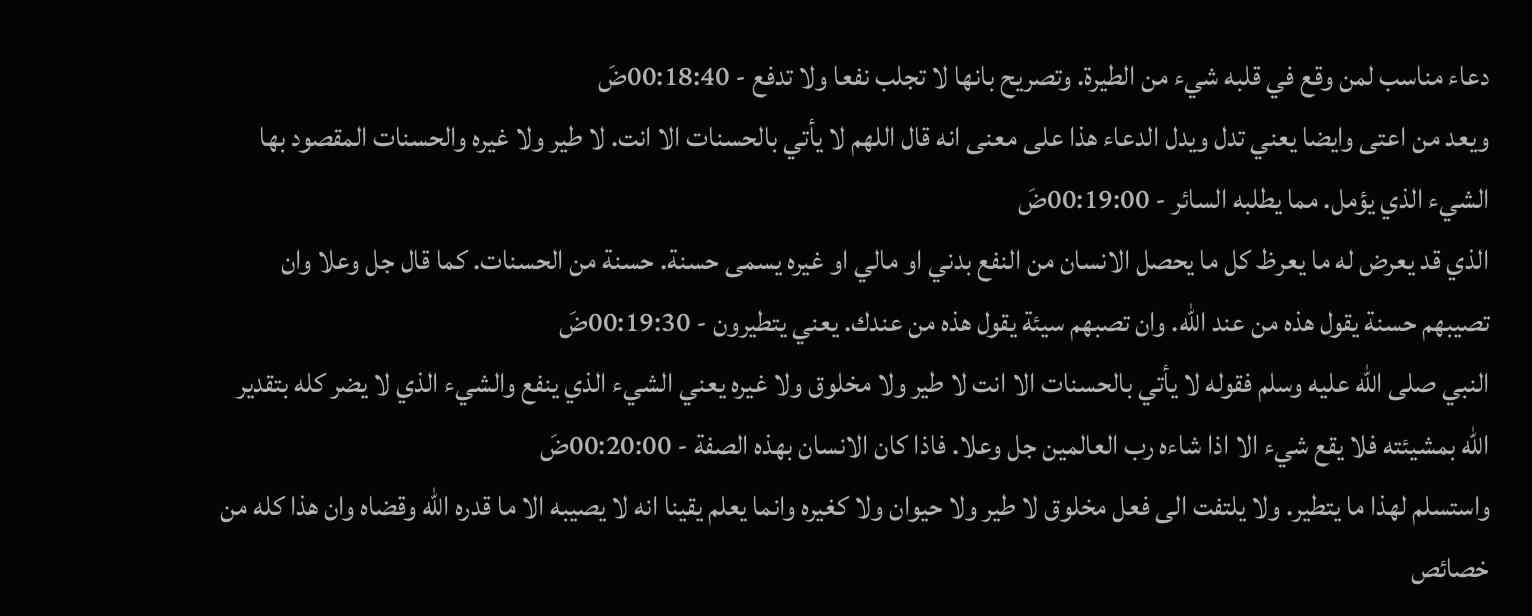دعاء مناسب لمن وقع في قلبه شيء من الطيرة. وتصريح بانها لا تجلب نفعا ولا تدفع - 00:18:40ضَ
ويعد من اعتى وايضا يعني تدل ويدل الدعاء هذا على معنى انه قال اللهم لا يأتي بالحسنات الا انت. لا طير ولا غيره والحسنات المقصود بها الشيء الذي يؤمل. مما يطلبه السائر - 00:19:00ضَ
الذي قد يعرض له ما يعرظ كل ما يحصل الانسان من النفع بدني او مالي او غيره يسمى حسنة. حسنة من الحسنات. كما قال جل وعلا وان تصيبهم حسنة يقول هذه من عند الله. وان تصبهم سيئة يقول هذه من عندك. يعني يتطيرون - 00:19:30ضَ
النبي صلى الله عليه وسلم فقوله لا يأتي بالحسنات الا انت لا طير ولا مخلوق ولا غيره يعني الشيء الذي ينفع والشيء الذي لا يضر كله بتقدير الله بمشيئته فلا يقع شيء الا اذا شاءه رب العالمين جل وعلا. فاذا كان الانسان بهذه الصفة - 00:20:00ضَ
واستسلم لهذا ما يتطير. ولا يلتفت الى فعل مخلوق لا طير ولا حيوان ولا كغيره وانما يعلم يقينا انه لا يصيبه الا ما قدره الله وقضاه وان هذا كله من خصائص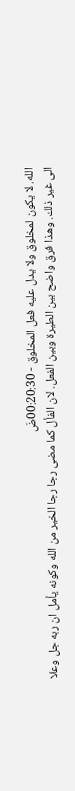الله. لا يكون لمخلوق ولا يدل عليه فعل المخلوق - 00:20:30ضَ
الى غير ذلك. وهذا فرق واضح بين الطيرة وبين الفعل. لان الفأل كما مضى رجا رجا الخير من الله وكونه يأمل ان ربه جل وعلا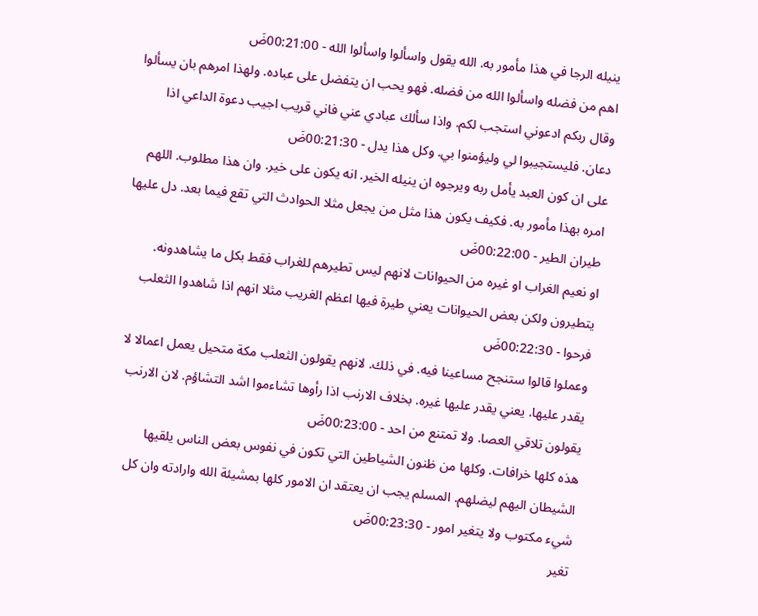ينيله الرجا في هذا مأمور به. الله يقول واسألوا واسألوا الله - 00:21:00ضَ
اهم من فضله واسألوا الله من فضله. فهو يحب ان يتفضل على عباده. ولهذا امرهم بان يسألوا وقال ربكم ادعوني استجب لكم. واذا سألك عبادي عني فاني قريب اجيب دعوة الداعي اذا دعان. فليستجيبوا لي وليؤمنوا بي. وكل هذا يدل - 00:21:30ضَ
على ان كون العبد يأمل ربه ويرجوه ان ينيله الخير. انه يكون على خير. وان هذا مطلوب. اللهم امره بهذا مأمور به. فكيف يكون هذا مثل من يجعل مثلا الحوادث التي تقع فيما بعد. دل عليها طيران الطير - 00:22:00ضَ
او نعيم الغراب او غيره من الحيوانات لانهم ليس تطيرهم للغراب فقط بكل ما يشاهدونه. يتطيرون ولكن بعض الحيوانات يعني طيرة فيها اعظم الغريب مثلا انهم اذا شاهدوا الثعلب فرحوا - 00:22:30ضَ
وعملوا قالوا ستنجح مساعينا فيه. في ذلك. لانهم يقولون الثعلب مكة متحيل يعمل اعمالا لا يقدر عليها. يعني يقدر عليها غيره. بخلاف الارنب اذا رأوها تشاءموا اشد التشاؤم. لان الارنب يقولون تلاقي العصا. ولا تمتنع من احد - 00:23:00ضَ
هذه كلها خرافات. وكلها من ظنون الشياطين التي تكون في نفوس بعض الناس يلقيها الشيطان اليهم ليضلهم. المسلم يجب ان يعتقد ان الامور كلها بمشيئة الله وارادته وان كل شيء مكتوب ولا يتغير امور - 00:23:30ضَ
تغير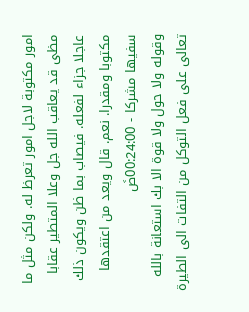امور مكتوبة لاجل امور تعرظ له. ولكن مثل ما مظى قد يعاقب الله جل وعلا المتطير عقابا عاجلا جزاء لفعله. فيصاب بما ظن ويكون ذلك مكتوبا ومقدرا. نعم. قال ويعد من اعتقدها سفيها مشركا - 00:24:00ضَ
وقوله ولا حول ولا قوة الا بك استعانة بالله تعالى على فعل التوكل من التفات الى الطيرة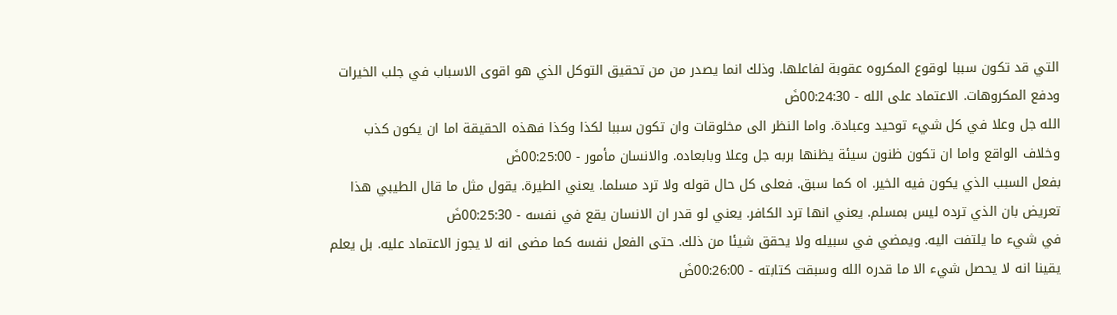التي قد تكون سببا لوقوع المكروه عقوبة لفاعلها. وذلك انما يصدر من من تحقيق التوكل الذي هو اقوى الاسباب في جلب الخيرات ودفع المكروهات. الاعتماد على الله - 00:24:30ضَ
الله جل وعلا في كل شيء توحيد وعبادة. واما النظر الى مخلوقات وان تكون سببا لكذا وكذا فهذه الحقيقة اما ان يكون كذب وخلاف الواقع واما ان تكون ظنون سيئة يظنها بربه جل وعلا وبابعاده. والانسان مأمور - 00:25:00ضَ
بفعل السبب الذي يكون فيه الخير. اه كما سبق. فعلى كل حال قوله ولا ترد مسلما. يعني الطيرة. يقول مثل ما قال الطيبي هذا تعريض بان الذي ترده ليس بمسلم. يعني انها ترد الكافر. يعني لو قدر ان الانسان يقع في نفسه - 00:25:30ضَ
في شيء ما يلتفت اليه. ويمضي في سبيله ولا يحقق شيئا من ذلك. حتى الفعل نفسه كما مضى انه لا يجوز الاعتماد عليه. بل يعلم يقينا انه لا يحصل شيء الا ما قدره الله وسبقت كتابته - 00:26:00ضَ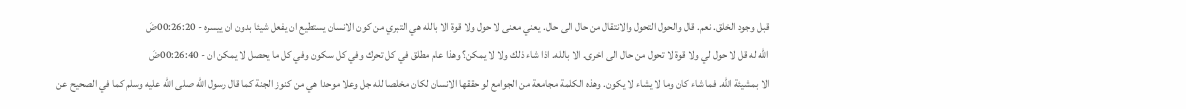قبل وجود الخلق. نعم. قال والحول التحول والانتقال من حال الى حال. يعني معنى لا حول ولا قوة الا بالله هي التبري من كون الانسان يستطيع ان يفعل شيئا بدون ان ييسره - 00:26:20ضَ
الله له قل لا حول لي ولا قوة لا تحول من حال الى اخرى. الا بالله. اذا شاء ذلك ولا لا يمكن؟ وهذا عام مطلق في كل تحرك وفي كل سكون وفي كل ما يحصل لا يمكن ان - 00:26:40ضَ
الا بمشيئة الله. فما شاء كان وما لا يشاء لا يكون. وهذه الكلمة مجامعة من الجوامع لو حققها الانسان لكان مخلصا لله جل وعلا موحدا هي من كنوز الجنة كما قال رسول الله صلى الله عليه وسلم كما في الصحيح عن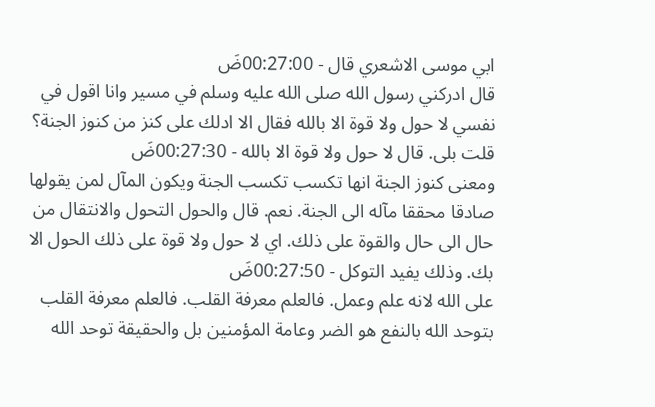ابي موسى الاشعري قال - 00:27:00ضَ
قال ادركني رسول الله صلى الله عليه وسلم في مسير وانا اقول في نفسي لا حول ولا قوة الا بالله فقال الا ادلك على كنز من كنوز الجنة؟ قلت بلى. قال لا حول ولا قوة الا بالله - 00:27:30ضَ
ومعنى كنوز الجنة انها تكسب تكسب الجنة ويكون المآل لمن يقولها صادقا محققا مآله الى الجنة. نعم. قال والحول التحول والانتقال من حال الى حال والقوة على ذلك. اي لا حول ولا قوة على ذلك الحول الا بك. وذلك يفيد التوكل - 00:27:50ضَ
على الله لانه علم وعمل. فالعلم معرفة القلب. فالعلم معرفة القلب بتوحد الله بالنفع هو الضر وعامة المؤمنين بل والحقيقة توحد الله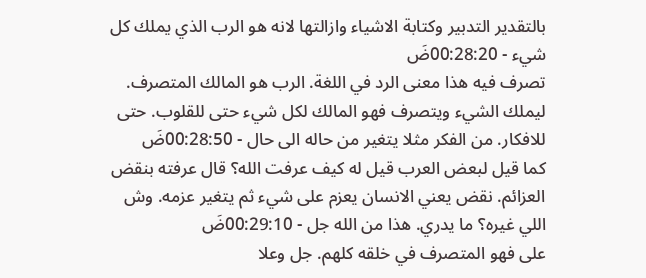بالتقدير التدبير وكتابة الاشياء وازالتها لانه هو الرب الذي يملك كل شيء - 00:28:20ضَ
تصرف فيه هذا معنى الرد في اللغة. الرب هو المالك المتصرف. ليملك الشيء ويتصرف فهو المالك لكل شيء حتى للقلوب. حتى للافكار. من الفكر مثلا يتغير من حاله الى حال - 00:28:50ضَ
كما قيل لبعض العرب قيل له كيف عرفت الله؟ قال عرفته بنقض العزائم. نقض يعني الانسان يعزم على شيء ثم يتغير عزمه. وش اللي غيره؟ ما يدري. هذا من الله جل - 00:29:10ضَ
على فهو المتصرف في خلقه كلهم. جل وعلا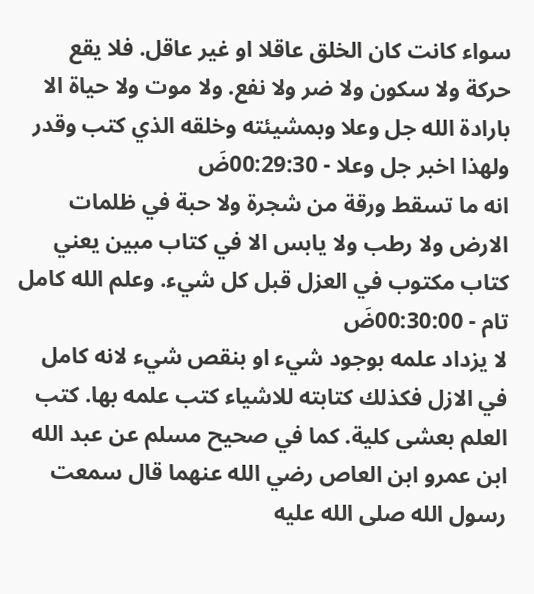سواء كانت كان الخلق عاقلا او غير عاقل. فلا يقع حركة ولا سكون ولا ضر ولا نفع. ولا موت ولا حياة الا بارادة الله جل وعلا وبمشيئته وخلقه الذي كتب وقدر ولهذا اخبر جل وعلا - 00:29:30ضَ
انه ما تسقط ورقة من شجرة ولا حبة في ظلمات الارض ولا رطب ولا يابس الا في كتاب مبين يعني كتاب مكتوب في العزل قبل كل شيء. وعلم الله كامل تام - 00:30:00ضَ
لا يزداد علمه بوجود شيء او بنقص شيء لانه كامل في الازل فكذلك كتابته للاشياء كتب علمه بها. كتب العلم بعشى كلية. كما في صحيح مسلم عن عبد الله ابن عمرو ابن العاص رضي الله عنهما قال سمعت رسول الله صلى الله عليه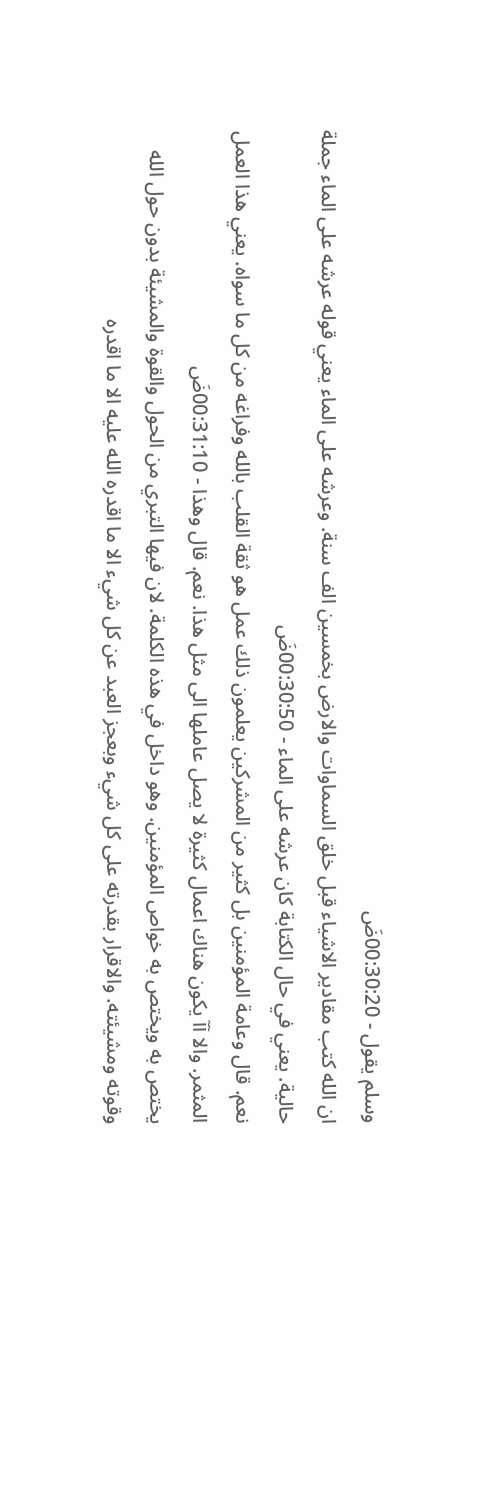وسلم يقول - 00:30:20ضَ
ان الله كتب مقادير الاشياء قبل خلق السماوات والارض بخمسين الف سنة. وعرشه على الماء يعني قوله عرشه على الماء جملة حالية. يعني في حال الكتابة كان عرشه على الماء - 00:30:50ضَ
نعم. قال وعامة المؤمنين بل كثير من المشركين يعلمون ذلك عمل هو ثقة القلب بالله وفراغه من كل ما سواه. يعني هذا العمل المثمر. والا آآ يكون هناك اعمال كثيرة لا يصل عاملها الى مثل هذا. نعم. قال وهذا - 00:31:10ضَ
يختص به ويختص به خواص المؤمنين. وهو داخل في هذه الكلمة. لان فيها التبري من الحول والقوة والمشيئة بدون حول الله وقوته ومشيئته. والاقرار بقدرته على كل شيء وبعجز العبد عن كل شيء الا ما اقدره الله عليه الا ما اقدره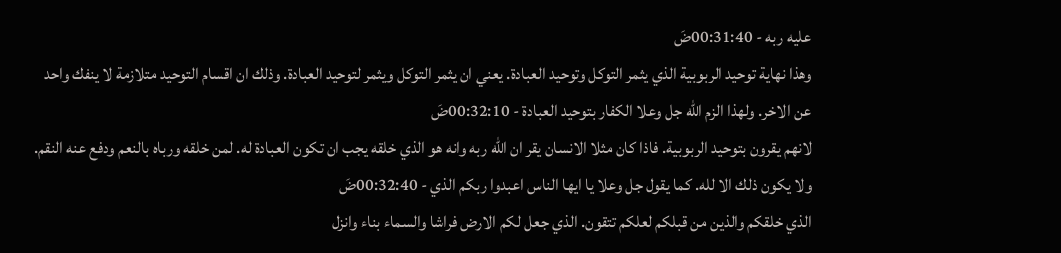عليه ربه - 00:31:40ضَ
وهذا نهاية توحيد الربوبية الذي يثمر التوكل وتوحيد العبادة. يعني ان يثمر التوكل ويثمر لتوحيد العبادة. وذلك ان اقسام التوحيد متلازمة لا ينفك واحد عن الاخر. ولهذا الزم الله جل وعلا الكفار بتوحيد العبادة - 00:32:10ضَ
لانهم يقرون بتوحيد الربوبية. فاذا كان مثلا الانسان يقر ان الله ربه وانه هو الذي خلقه يجب ان تكون العبادة له. لمن خلقه ورباه بالنعم ودفع عنه النقم. ولا يكون ذلك الا لله. كما يقول جل وعلا يا ايها الناس اعبدوا ربكم الذي - 00:32:40ضَ
الذي خلقكم والذين من قبلكم لعلكم تتقون. الذي جعل لكم الارض فراشا والسماء بناء وانزل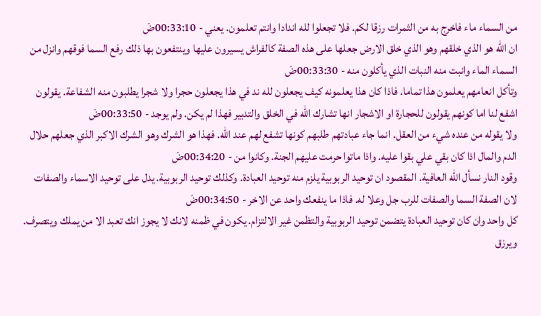من السماء ماء فاخرج به من الثمرات رزقا لكم. فلا تجعلوا لله اندادا وانتم تعلمون. يعني - 00:33:10ضَ
ان الله هو الذي خلقهم وهو الذي خلق الارض جعلها على هذه الصفة كالفراش يسيرون عليها وينتفعون بها ذلك رفع السما فوقهم وانزل من السماء الماء وانبت منه النبات الذي يأكلون منه - 00:33:30ضَ
وتأكل انعامهم يعلمون هذا تماما. فاذا كان هذا يعلمونه كيف يجعلون لله ند في هذا يجعلون حجرا ولا شجرا يطلبون منه الشفاعة. يقولون اشفع لنا اما كونهم يقولون للحجارة او الاشجار انها تشارك الله في الخلق والتدبير فهذا لم يكن. ولم يوجد - 00:33:50ضَ
ولا يقوله من عنده شيء من العقل. انما جاء عبادتهم طلبهم كونها تشفع لهم عند الله. فهذا هو الشرك وهو الشرك الاكبر الذي جعلهم حلال الدم والمال اذا كان بقي علي بقوا عليه. واذا ماتوا حرمت عليهم الجنة. وكانوا من - 00:34:20ضَ
وقود النار نسأل الله العافية. المقصود ان توحيد الربوبية يلزم منه توحيد العبادة. وكذلك توحيد الربوبية. يدل على توحيد الاسماء والصفات لان الصفة السما والصفات للرب جل وعلا له. فاذا ما ينفعك واحد عن الاخر - 00:34:50ضَ
كل واحد وان كان توحيد العبادة يتضمن توحيد الربوبية والتظمن غير الالتزام. يكون في ظمنه لانك لا يجوز انك تعبد الا من يملك ويتصرف. ويرزق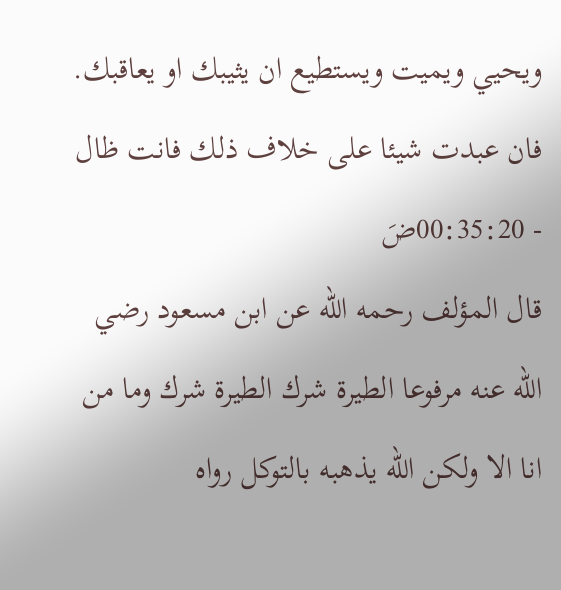ويحيي ويميت ويستطيع ان يثيبك او يعاقبك. فان عبدت شيئا على خلاف ذلك فانت ظال - 00:35:20ضَ
قال المؤلف رحمه الله عن ابن مسعود رضي الله عنه مرفوعا الطيرة شرك الطيرة شرك وما من انا الا ولكن الله يذهبه بالتوكل رواه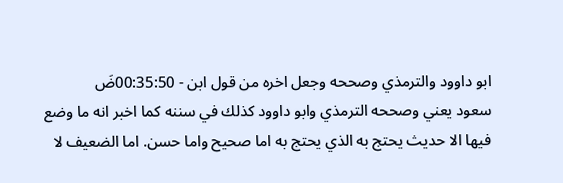ابو داوود والترمذي وصححه وجعل اخره من قول ابن - 00:35:50ضَ
سعود يعني وصححه الترمذي وابو داوود كذلك في سننه كما اخبر انه ما وضع فيها الا حديث يحتج به الذي يحتج به اما صحيح واما حسن. اما الضعيف لا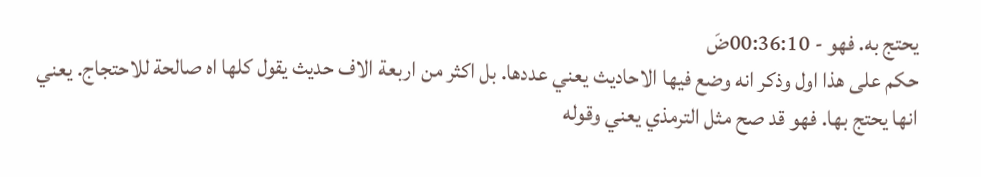يحتج به. فهو - 00:36:10ضَ
حكم على هذا اول وذكر انه وضع فيها الاحاديث يعني عددها. بل اكثر من اربعة الاف حديث يقول كلها اه صالحة للاحتجاج. يعني انها يحتج بها. فهو قد صح مثل الترمذي يعني وقوله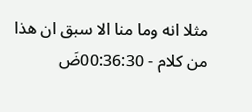مثلا انه وما منا الا سبق ان هذا من كلام - 00:36:30ضَ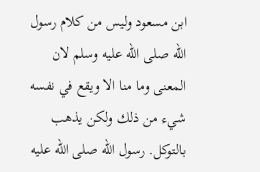ابن مسعود وليس من كلام رسول الله صلى الله عليه وسلم لان المعنى وما منا الا ويقع في نفسه شيء من ذلك ولكن يذهب بالتوكل. رسول الله صلى الله عليه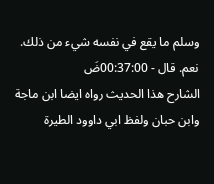وسلم ما يقع في نفسه شيء من ذلك. نعم. قال - 00:37:00ضَ
الشارح هذا الحديث رواه ايضا ابن ماجة وابن حبان ولفظ ابي داوود الطيرة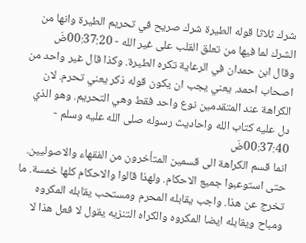شرك ثلاثا قوله الطيرة شرك صريح في تحريم الطيرة وانها من الشرك لما فيها من تعلق القلب على غير الله - 00:37:20ضَ
وقال ابن حمدان في الرعاية تكره الطيرة. وكذا قال غير واحد من اصحاب احمد. يعني يجب ان يكون قوله ذكر يعني تحرم. لان الكراهة عند المتقدمين نوع واحد فقط وهي التحريم. وهو الذي دل عليه كتاب الله واحاديث رسوله صلى الله عليه وسلم - 00:37:40ضَ
انما قسم الكراهة الى قسمين المتأخرون من الفقهاء والاصوليين. حتى استوعبوا جميع الاحكام. ولهذا قالوا والاحكام كلها خمسة. ما تخرج عن هذا. واجب يقابله المحرم ومستحب يقابله المكروه ومباح ويقابله ايضا المكروه والكراه التنزيه يقول لا فعل هذا لا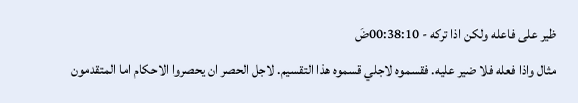ظير على فاعله ولكن اذا تركه - 00:38:10ضَ
مثال واذا فعله فلا ضير عليه. فقسموه لاجلي قسموه هذا التقسيم. لاجل الحصر ان يحصروا الاحكام اما المتقدمون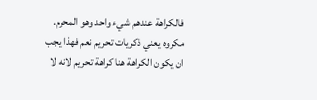فالكراهة عندهم شيء واحد وهو المحرم. مكروه يعني ذكريات تحريم نعم فهذا يجب ان يكون الكراهة هنا كراهة تحريم لانه لا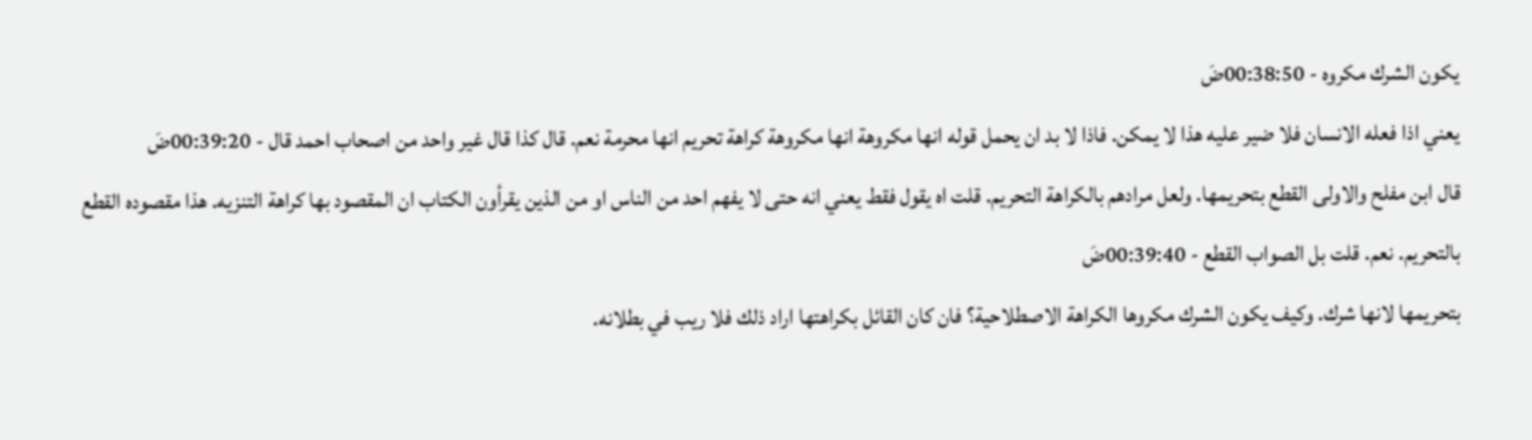يكون الشرك مكروه - 00:38:50ضَ
يعني اذا فعله الانسان فلا ضير عليه هذا لا يمكن. فاذا لا بد ان يحمل قوله انها مكروهة انها مكروهة كراهة تحريم انها محرمة نعم. قال كذا قال غير واحد من اصحاب احمد قال - 00:39:20ضَ
قال ابن مفلح والاولى القطع بتحريمها. ولعل مرادهم بالكراهة التحريم. قلت اه يقول فقط يعني انه حتى لا يفهم احد من الناس او من الذين يقرأون الكتاب ان المقصود بها كراهة التنزيه. هذا مقصوده القطع بالتحريم. نعم. قلت بل الصواب القطع - 00:39:40ضَ
بتحريمها لانها شرك. وكيف يكون الشرك مكروها الكراهة الاصطلاحية؟ فان كان القائل بكراهتها اراد ذلك فلا ريب في بطلانه.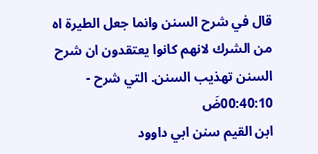قال في شرح السنن وانما جعل الطيرة اه من الشرك لانهم كانوا يعتقدون ان شرح السنن تهذيب السنن. التي شرح - 00:40:10ضَ
ابن القيم سنن ابي داوود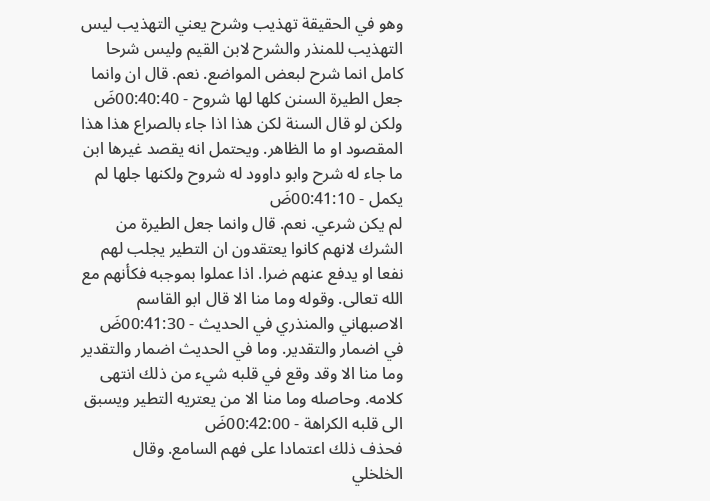وهو في الحقيقة تهذيب وشرح يعني التهذيب ليس التهذيب للمنذر والشرح لابن القيم وليس شرحا كامل انما شرح لبعض المواضع. نعم. قال ان وانما جعل الطيرة السنن كلها لها شروح - 00:40:40ضَ
ولكن لو قال السنة لكن هذا اذا جاء بالصراع هذا هذا المقصود او ما الظاهر. ويحتمل انه يقصد غيرها ابن ما جاء له شرح وابو داوود له شروح ولكنها جلها لم يكمل - 00:41:10ضَ
لم يكن شرعي. نعم. قال وانما جعل الطيرة من الشرك لانهم كانوا يعتقدون ان التطير يجلب لهم نفعا او يدفع عنهم ضرا. اذا عملوا بموجبه فكأنهم مع الله تعالى. وقوله وما منا الا قال ابو القاسم الاصبهاني والمنذري في الحديث - 00:41:30ضَ
في اضمار والتقدير. وما في الحديث اضمار والتقدير وما منا الا وقد وقع في قلبه شيء من ذلك انتهى كلامه. وحاصله وما منا الا من يعتريه التطير ويسبق الى قلبه الكراهة - 00:42:00ضَ
فحذف ذلك اعتمادا على فهم السامع. وقال الخلخلي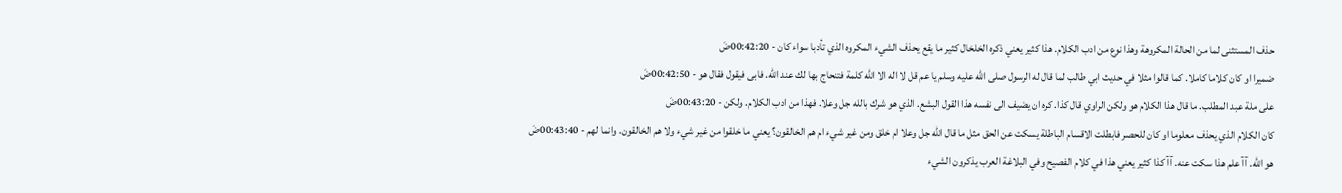حذف المستثنى لما من الحالة المكروهة وهذا نوع من ادب الكلام. هذا كثير يعني ذكره الخلخال كثير ما يقع يحذف الشيء المكروه الذي تأدبا سواء كان - 00:42:20ضَ
ضميرا او كان كلاما كاملا. كما قالوا مثلا في حديث ابي طالب لما قال له الرسول صلى الله عليه وسلم يا عم قل لا اله الا الله كلمة فتنحاج بها لك عند الله. فابى فيقول فقال هو - 00:42:50ضَ
على ملة عبد المطلب. ما قال هذا الكلام هو ولكن الراوي قال كذا. كره ان يضيف الى نفسه هذا القول البشع. الذي هو شرك بالله جل وعلا. فهذا من ادب الكلام. ولكن - 00:43:20ضَ
كان الكلام الذي يحذف معلوما او كان للحصر فابطلت الاقسام الباطلة يسكت عن الحق مثل ما قال الله جل وعلا ام خلق ومن غير شيء ام هم الخالقون؟ يعني ما خلقوا من غير شيء ولا هم الخالقون. وانما لهم - 00:43:40ضَ
هو الله. آآ علم هذا سكت عنه. آآ كذا كثير يعني هذا في كلام الفصيح وفي البلاغة العرب يذكرون الشيء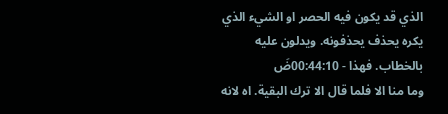الذي قد يكون فيه الحصر او الشيء الذي يكره يحذف يحذفونه. ويدلون عليه بالخطاب. فهذا - 00:44:10ضَ
وما منا الا فلما قال الا ترك البقية. اه لانه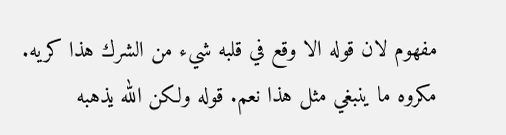مفهوم لان قوله الا وقع في قلبه شيء من الشرك هذا كريه. مكروه ما ينبغي مثل هذا نعم. قوله ولكن الله يذهبه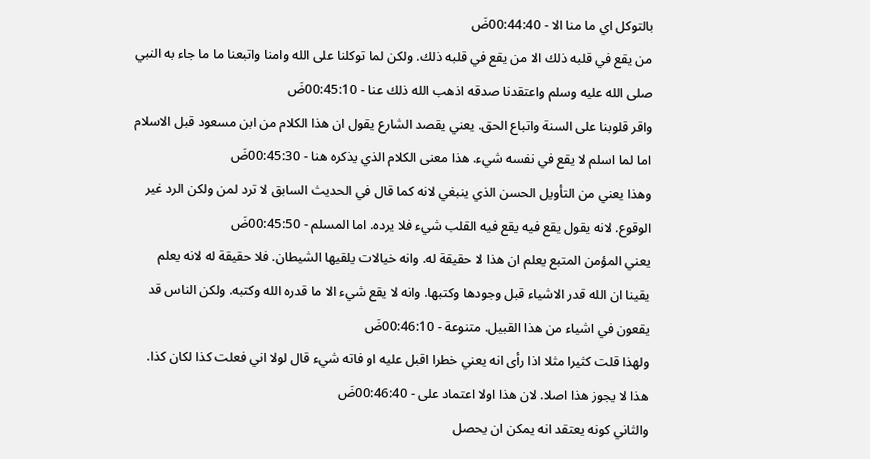بالتوكل اي ما منا الا - 00:44:40ضَ
من يقع في قلبه ذلك الا من يقع في قلبه ذلك. ولكن لما توكلنا على الله وامنا واتبعنا ما ما جاء به النبي صلى الله عليه وسلم واعتقدنا صدقه اذهب الله ذلك عنا - 00:45:10ضَ
واقر قلوبنا على السنة واتباع الحق. يعني يقصد الشارع يقول ان هذا الكلام من ابن مسعود قبل الاسلام اما لما اسلم لا يقع في نفسه شيء. هذا معنى الكلام الذي يذكره هنا - 00:45:30ضَ
وهذا يعني من التأويل الحسن الذي ينبغي لانه كما قال في الحديث السابق لا ترد لمن ولكن الرد غير الوقوع. لانه يقول يقع فيه يقع فيه القلب شيء فلا يرده. اما المسلم - 00:45:50ضَ
يعني المؤمن المتبع يعلم ان هذا لا حقيقة له. وانه خيالات يلقيها الشيطان. فلا حقيقة له لانه يعلم يقينا ان الله قدر الاشياء قبل وجودها وكتبها. وانه لا يقع شيء الا ما قدره الله وكتبه. ولكن الناس قد يقعون في اشياء من هذا القبيل. متنوعة - 00:46:10ضَ
ولهذا قلت كثيرا مثلا اذا رأى انه يعني خطرا اقبل عليه او فاته شيء قال لولا اني فعلت كذا لكان كذا. هذا لا يجوز هذا اصلا. لان هذا اولا اعتماد على - 00:46:40ضَ
والثاني كونه يعتقد انه يمكن ان يحصل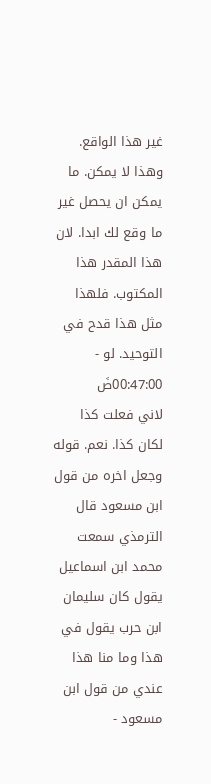غير هذا الواقع. وهذا لا يمكن. ما يمكن ان يحصل غير ما وقع لك ابدا. لان هذا المقدر هذا المكتوب. فلهذا مثل هذا قدح في التوحيد. لو - 00:47:00ضَ
لاني فعلت كذا لكان كذا. نعم. قوله وجعل اخره من قول ابن مسعود قال الترمذي سمعت محمد ابن اسماعيل يقول كان سليمان ابن حرب يقول في هذا وما منا هذا عندي من قول ابن مسعود -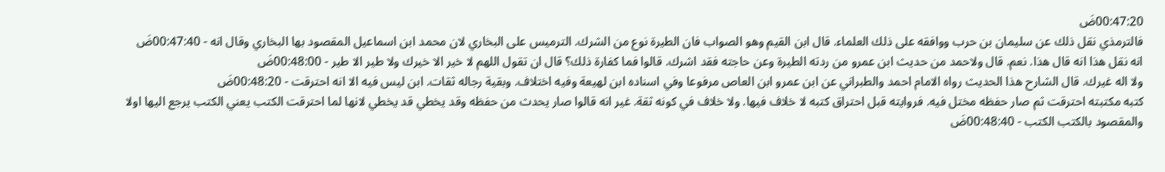00:47:20ضَ
فالترمذي نقل ذلك عن سليمان بن حرب ووافقه على ذلك العلماء. قال ابن القيم وهو الصواب فان الطيرة نوع من الشرك. الترميس على البخاري لان محمد ابن اسماعيل المقصود بها البخاري وقال انه - 00:47:40ضَ
انه نقل هذا انه قال هذا. نعم. قال ولاحمد من حديث ابن عمرو من ردته الطيرة وعن حاجته فقد اشرك. قالوا فما كفارة ذلك؟ قال ان تقول اللهم لا خير الا خيرك ولا طير الا طير - 00:48:00ضَ
ولا اله غيرك. قال الشارح هذا الحديث رواه الامام احمد والطبراني عن ابن عمرو ابن العاص مرفوعا وفي اسناده ابن لهيعة وفيه اختلاف. وبقية رجاله ثقات. ابن ليس فيه الا انه احترقت - 00:48:20ضَ
كتبه مكتبته احترقت ثم صار حفظه مختل فيه. فروايته قبل احتراق كتبه لا خلاف فيها. ولا خلاف في كونه ثقة. غير انه قالوا صار يحدث من حفظه وقد يخطي قد يخطي لانها لما احترقت الكتب يعني الكتب يرجع اليها اولا والمقصود بالكتب الكتب - 00:48:40ضَ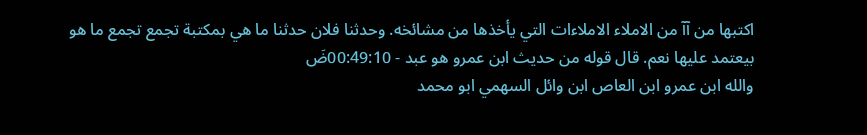اكتبها من آآ من الاملاء الاملاءات التي يأخذها من مشائخه. وحدثنا فلان حدثنا ما هي بمكتبة تجمع تجمع ما هو بيعتمد عليها نعم. قال قوله من حديث ابن عمرو هو عبد - 00:49:10ضَ
والله ابن عمرو ابن العاص ابن وائل السهمي ابو محمد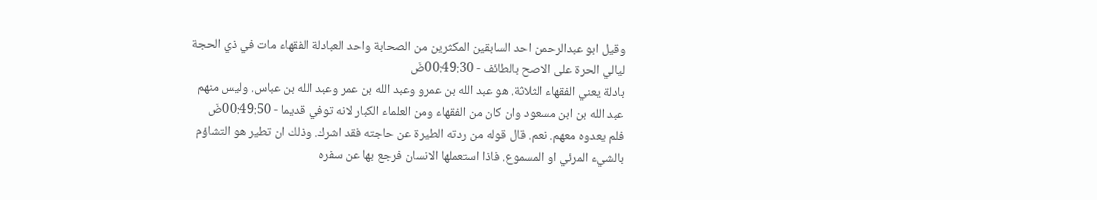وقيل ابو عبدالرحمن احد السابقين المكثرين من الصحابة واحد العبادلة الفقهاء مات في ذي الحجة ليالي الحرة على الاصح بالطائف - 00:49:30ضَ
بادلة يعني الفقهاء الثلاثة. هو عبد الله بن عمرو وعبد الله بن عمر وعبد الله بن عباس. وليس منهم عبد الله بن ابن مسعود وان كان من الفقهاء ومن العلماء الكبار لانه توفي قديما - 00:49:50ضَ
فلم يعدوه معهم. نعم. قال قوله من ردته الطيرة عن حاجته فقد اشرك. وذلك ان تطير هو التشاؤم بالشيء المرئي او المسموع. فاذا استعملها الانسان فرجع بها عن سفره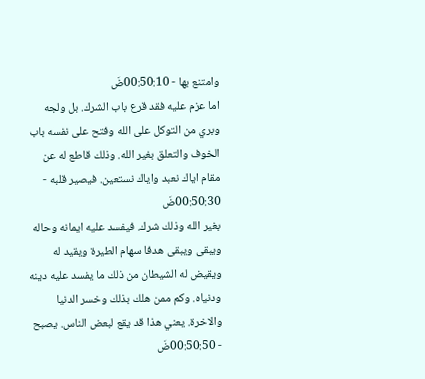وامتنع بها - 00:50:10ضَ
اما عزم عليه فقد قرع باب الشرك. بل ولجه وبري من التوكل على الله وفتح على نفسه باب الخوف والتعلق بغير الله. وذلك قاطع له عن مقام اياك نعبد واياك نستعين. فيصير قلبه - 00:50:30ضَ
بغير الله وذلك شرك. فيفسد عليه ايمانه وحاله ويبقى ويبقى هدفا سهام الطيرة ويقيد له ويقيض له الشيطان من ذلك ما يفسد عليه دينه ودنياه. وكم ممن هلك بذلك وخسر الدنيا والاخرة. يعني هذا قد يقع لبعض الناس. يصبح - 00:50:50ضَ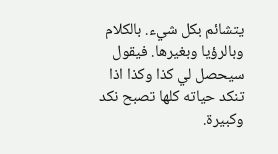يتشائم بكل شيء. بالكلام وبالرؤيا وبغيرها. فيقول سيحصل لي كذا وكذا اذا تنكد حياته كلها تصبح نكد وكبيرة.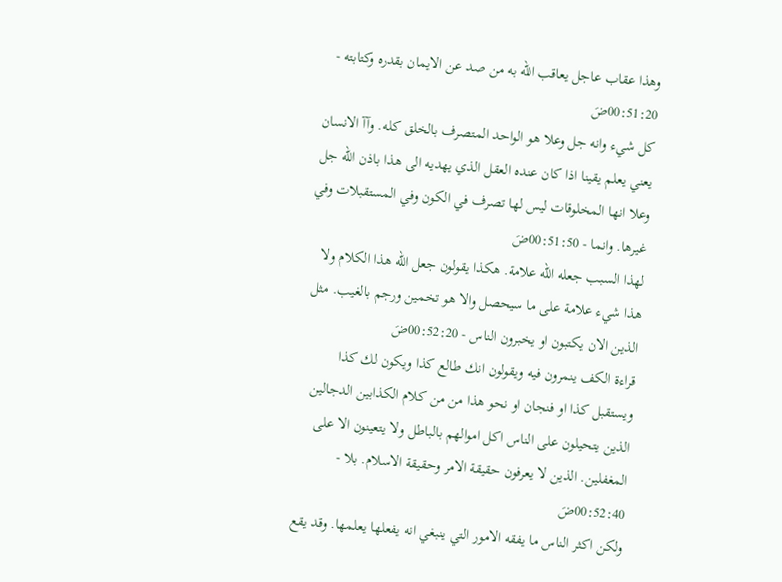وهذا عقاب عاجل يعاقب الله به من صد عن الايمان بقدره وكتابته - 00:51:20ضَ
كل شيء وانه جل وعلا هو الواحد المتصرف بالخلق كله. وآآ الانسان يعني يعلم يقينا اذا كان عنده العقل الذي يهديه الى هذا باذن الله جل وعلا انها المخلوقات ليس لها تصرف في الكون وفي المستقبلات وفي غيرها. وانما - 00:51:50ضَ
لهذا السبب جعله الله علامة. هكذا يقولون جعل الله هذا الكلام ولا هذا شيء علامة على ما سيحصل والا هو تخمين ورجم بالغيب. مثل الذين الان يكتبون او يخبرون الناس - 00:52:20ضَ
قراءة الكف ينمرون فيه ويقولون انك طالع كذا ويكون لك كذا ويستقبل كذا او فنجان او نحو هذا من من كلام الكذابين الدجالين الذين يتحيلون على الناس اكل اموالهم بالباطل ولا يتعينون الا على المغفلين. الذين لا يعرفون حقيقة الامر وحقيقة الاسلام. بلا - 00:52:40ضَ
ولكن اكثر الناس ما يفقه الامور التي ينبغي انه يفعلها يعلمها. وقد يقع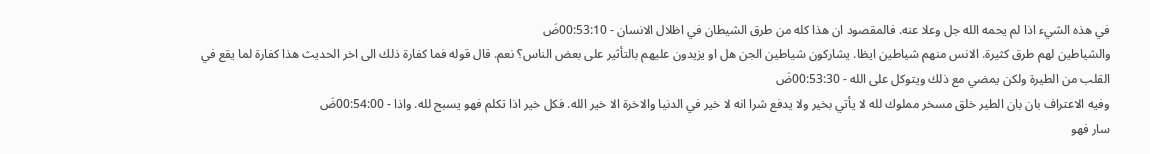في هذه الشيء اذا لم يحمه الله جل وعلا عنه. فالمقصود ان هذا كله من طرق الشيطان في اظلال الانسان - 00:53:10ضَ
والشياطين لهم طرق كثيرة. الانس منهم شياطين ايظا. يشاركون شياطين الجن هل او يزيدون عليهم بالتأثير على بعض الناس؟ نعم. قال قوله فما كفارة ذلك الى اخر الحديث هذا كفارة لما يقع في القلب من الطيرة ولكن يمضي مع ذلك ويتوكل على الله - 00:53:30ضَ
وفيه الاعتراف بان بان الطير خلق مسخر مملوك لله لا يأتي بخير ولا يدفع شرا انه لا خير في الدنيا والاخرة الا خير الله. فكل خير اذا تكلم فهو يسبح لله. واذا - 00:54:00ضَ
سار فهو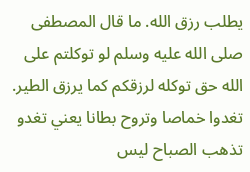يطلب رزق الله. ما قال المصطفى صلى الله عليه وسلم لو توكلتم على الله حق توكله لرزقكم كما يرزق الطير. تغدوا خماصا وتروح بطانا يعني تغدو تذهب الصباح ليس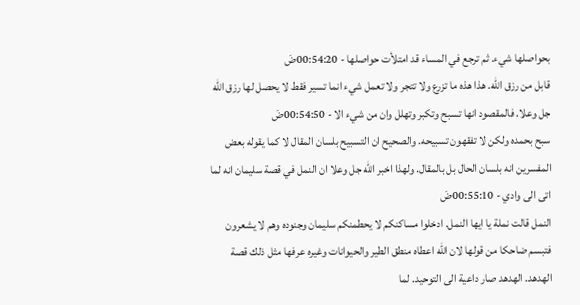بحواصلها شيء. ثم ترجع في المساء قد امتلأت حواصلها - 00:54:20ضَ
قابل من رزق الله. هذا هذه ما تزرع ولا تتجر ولا تعمل شيء انما تسير فقط لا يحصل لها رزق الله جل وعلا. فالمقصود انها تسبح وتكبر وتهلل وان من شيء الا - 00:54:50ضَ
سبح بحمده ولكن لا تفقهون تسبيحه. والصحيح ان التسبيح بلسان المقال لا كما يقوله بعض المفسرين انه بلسان الحال بل بالمقال. ولهذا اخبر الله جل وعلا ان النمل في قصة سليمان انه لما اتى الى وادي - 00:55:10ضَ
النمل قالت نملة يا ايها النمل. ادخلوا مساكنكم لا يحطمنكم سليمان وجنوده وهم لا يشعرون فتبسم ضاحكا من قولها لان الله اعطاه منطق الطير والحيوانات وغيره عرفها مثل ذلك قصة الهدهد. الهدهد صار داعية الى التوحيد. لما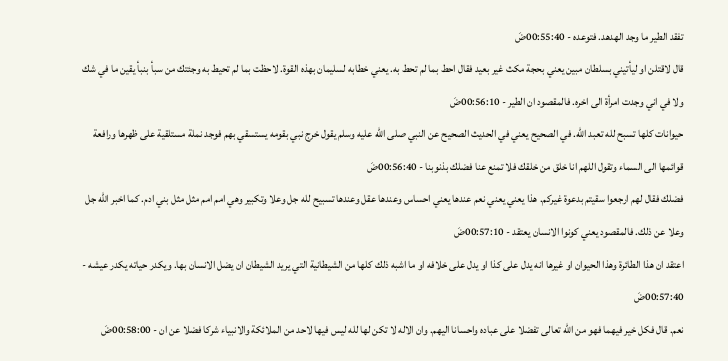تفقد الطير ما وجد الهدهد. فتوعده - 00:55:40ضَ
قال لاقتلن او ليأتيني بسلطان مبين يعني بحجة مكث غير بعيد فقال احط بما لم تحط به. يعني خطابه لسليمان بهذه القوة. لاحظت بما لم تحيط به وجئتك من سبأ بنبأ يقين ما في شك ولا في اني وجدت امرأة الى اخره. فالمقصود ان الطير - 00:56:10ضَ
حيوانات كلها تسبح لله تعبد الله. في الصحيح يعني في الحديث الصحيح عن النبي صلى الله عليه وسلم يقول خرج نبي بقومه يستسقي بهم فوجد نملة مستلقية على ظهرها ورافعة قوائمها الى السماء وتقول اللهم انا خلق من خلقك فلا تمنع عنا فضلك بذنوبنا - 00:56:40ضَ
فضلك فقال لهم ارجعوا سقيتم بدعوة غيركم. هذا يعني يعني نعم عندها يعني احساس وعندها عقل وعندها تسبيح لله جل وعلا وتكبير وهي امم امم مثل مثل بني ادم. كما اخبر الله جل وعلا عن ذلك. فالمقصود يعني كونوا الانسان يعتقد - 00:57:10ضَ
اعتقد ان هذا الطائرة وهذا الحيوان او غيرها انه يدل على كذا او يدل على خلافه او ما اشبه ذلك كلها من الشيطانية التي يريد الشيطان ان يضل الانسان بها. ويكدر حياته يكدر عيشه - 00:57:40ضَ
نعم. قال فكل خير فيهما فهو من الله تعالى تفضلا على عباده واحسانا اليهم. وان الاله لا تكن لها لله ليس فيها لاحد من الملائكة والانبياء شركا فضلا عن ان - 00:58:00ضَ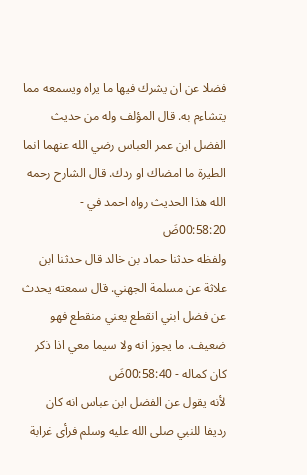فضلا عن ان يشرك فيها ما يراه ويسمعه مما يتشاءم به. قال المؤلف وله من حديث الفضل ابن عمر العباس رضي الله عنهما انما الطيرة ما امضاك او ردك. قال الشارح رحمه الله هذا الحديث رواه احمد في - 00:58:20ضَ
ولفظه حدثنا حماد بن خالد قال حدثنا ابن علاثة عن مسلمة الجهني. قال سمعته يحدث عن فضل ابني انقطع يعني منقطع فهو ضعيف. ما يجوز انه ولا سيما معي اذا ذكر كان كماله - 00:58:40ضَ
لأنه يقول عن الفضل ابن عباس انه كان رديفا للنبي صلى الله عليه وسلم فرأى غرابة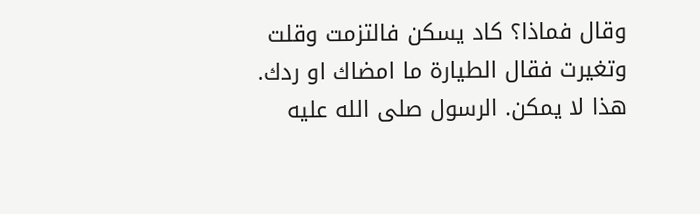وقال فماذا؟ كاد يسكن فالتزمت وقلت وتغيرت فقال الطيارة ما امضاك او ردك. هذا لا يمكن. الرسول صلى الله عليه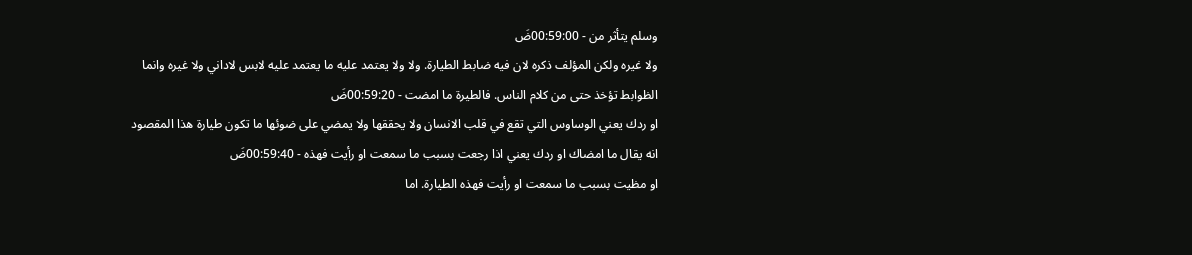وسلم يتأثر من - 00:59:00ضَ
ولا غيره ولكن المؤلف ذكره لان فيه ضابط الطيارة. ولا ولا يعتمد عليه ما يعتمد عليه لابس لاداني ولا غيره وانما الظوابط تؤخذ حتى من كلام الناس. فالطيرة ما امضت - 00:59:20ضَ
او ردك يعني الوساوس التي تقع في قلب الانسان ولا يحققها ولا يمضي على ضوئها ما تكون طيارة هذا المقصود انه يقال ما امضاك او ردك يعني اذا رجعت بسبب ما سمعت او رأيت فهذه - 00:59:40ضَ
او مظيت بسبب ما سمعت او رأيت فهذه الطيارة. اما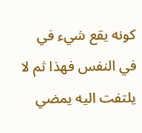كونه يقع شيء في في النفس فهذا ثم لا يلتفت اليه يمضي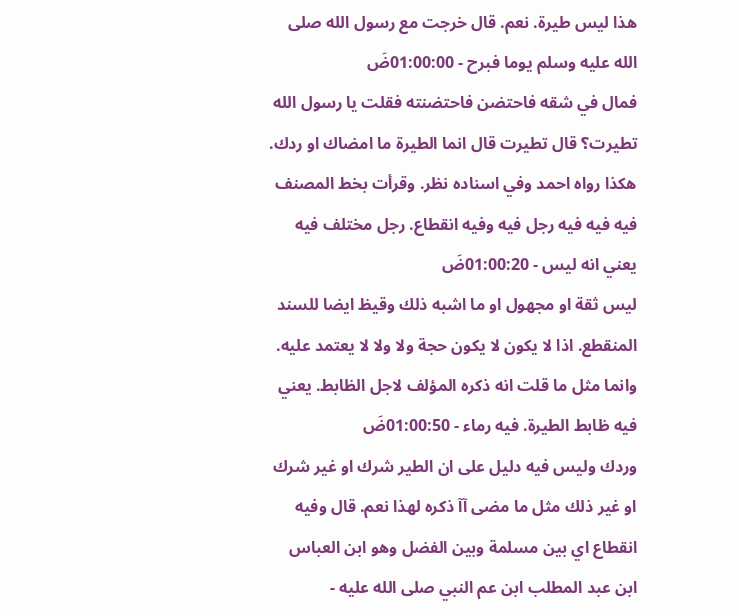هذا ليس طيرة. نعم. قال خرجت مع رسول الله صلى الله عليه وسلم يوما فبرح - 01:00:00ضَ
فمال في شقه فاحتضن فاحتضنته فقلت يا رسول الله تطيرت؟ قال تطيرت قال انما الطيرة ما امضاك او ردك. هكذا رواه احمد وفي اسناده نظر. وقرأت بخط المصنف فيه فيه فيه رجل فيه وفيه انقطاع. رجل مختلف فيه يعني انه ليس - 01:00:20ضَ
ليس ثقة او مجهول او ما اشبه ذلك وقيظ ايضا للسند المنقطع. اذا لا يكون لا يكون حجة ولا ولا لا يعتمد عليه. وانما مثل ما قلت انه ذكره المؤلف لاجل الظابط. يعني فيه ظابط الطيرة. فيه رماء - 01:00:50ضَ
وردك وليس فيه دليل على ان الطير شرك او غير شرك او غير ذلك مثل ما مضى آآ ذكره لهذا نعم. قال وفيه انقطاع اي بين مسلمة وبين الفضل وهو ابن العباس ابن عبد المطلب ابن عم النبي صلى الله عليه -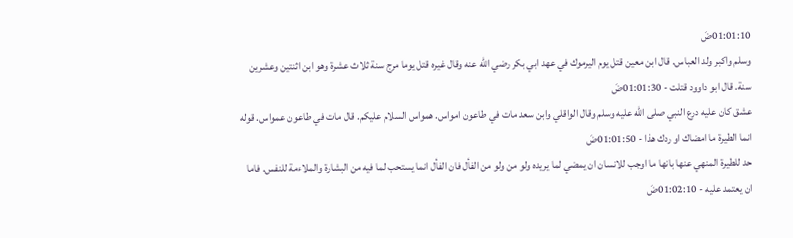01:01:10ضَ
وسلم واكبر ولد العباس. قال ابن معين قتل يوم اليرموك في عهد ابي بكر رضي الله عنه وقال غيره قتل يوما مرج سنة ثلاث عشرة وهو ابن اثنتين وعشرين سنة. قال ابو داوود قتلت - 01:01:30ضَ
عشق كان عليه درع النبي صلى الله عليه وسلم وقال الواقلي وابن سعد مات في طاعون امواس. همواس السلام عليكم. قال مات في طاعون عمواس. قوله انما الطيرة ما امضاك او ردك هذا - 01:01:50ضَ
حد للطيرة المنهي عنها بانها ما اوجب للانسان ان يمضي لما يريده ولو من ولو من الفأل فان الفأل انما يستحب لما فيه من البشارة والملاءمة للنفس. فاما ان يعتمد عليه - 01:02:10ضَ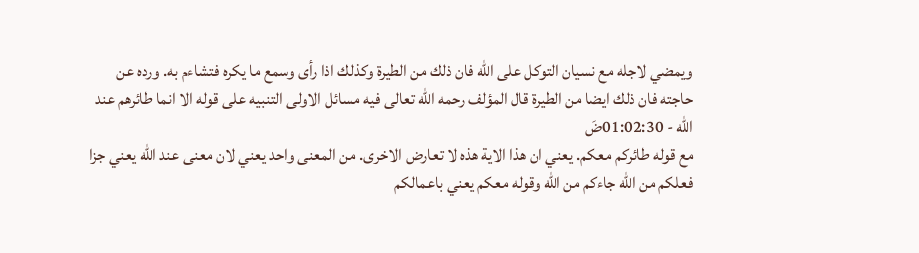ويمضي لاجله مع نسيان التوكل على الله فان ذلك من الطيرة وكذلك اذا رأى وسمع ما يكره فتشاءم به. ورده عن حاجته فان ذلك ايضا من الطيرة قال المؤلف رحمه الله تعالى فيه مسائل الاولى التنبيه على قوله الا انما طائرهم عند الله - 01:02:30ضَ
مع قوله طائركم معكم. يعني ان هذا الاية هذه لا تعارض الاخرى. من المعنى واحد يعني لان معنى عند الله يعني جزا فعلكم من الله جاءكم من الله وقوله معكم يعني باعمالكم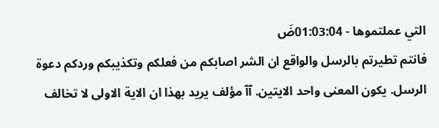التي عملتموها - 01:03:04ضَ
فانتم تطيرتم بالرسل والواقع ان الشر اصابكم من فعلكم وتكذيبكم وردكم دعوة الرسل. يكون المعنى واحد الايتين. آآ مؤلف يريد بهذا ان الاية الاولى لا تخالف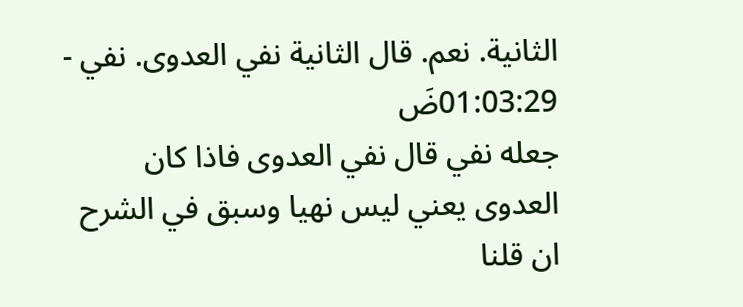الثانية. نعم. قال الثانية نفي العدوى. نفي - 01:03:29ضَ
جعله نفي قال نفي العدوى فاذا كان العدوى يعني ليس نهيا وسبق في الشرح ان قلنا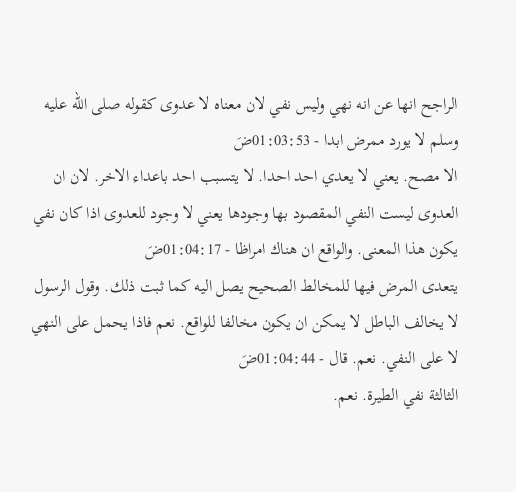الراجح انها عن انه نهي وليس نفي لان معناه لا عدوى كقوله صلى الله عليه وسلم لا يورد ممرض ابدا - 01:03:53ضَ
الا مصح. يعني لا يعدي احد احدا. لا يتسبب احد باعداء الاخر. لان ان العدوى ليست النفي المقصود بها وجودها يعني لا وجود للعدوى اذا كان نفي يكون هذا المعنى. والواقع ان هناك امراظا - 01:04:17ضَ
يتعدى المرض فيها للمخالط الصحيح يصل اليه كما ثبت ذلك. وقول الرسول لا يخالف الباطل لا يمكن ان يكون مخالفا للواقع. نعم فاذا يحمل على النهي لا على النفي. نعم. قال - 01:04:44ضَ
الثالثة نفي الطيرة. نعم.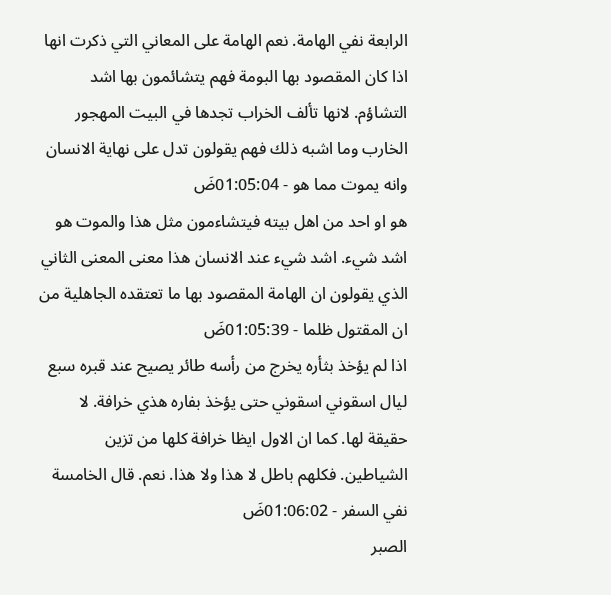الرابعة نفي الهامة. نعم الهامة على المعاني التي ذكرت انها اذا كان المقصود بها البومة فهم يتشائمون بها اشد التشاؤم. لانها تألف الخراب تجدها في البيت المهجور الخارب وما اشبه ذلك فهم يقولون تدل على نهاية الانسان وانه يموت مما هو - 01:05:04ضَ
هو او احد من اهل بيته فيتشاءمون مثل هذا والموت هو اشد شيء. اشد شيء عند الانسان هذا معنى المعنى الثاني الذي يقولون ان الهامة المقصود بها ما تعتقده الجاهلية من ان المقتول ظلما - 01:05:39ضَ
اذا لم يؤخذ بثأره يخرج من رأسه طائر يصيح عند قبره سبع ليال اسقوني اسقوني حتى يؤخذ بفاره هذي خرافة. لا حقيقة لها. كما ان الاول ايظا خرافة كلها من تزين الشياطين. فكلهم باطل لا هذا ولا هذا. نعم. قال الخامسة نفي السفر - 01:06:02ضَ
الصبر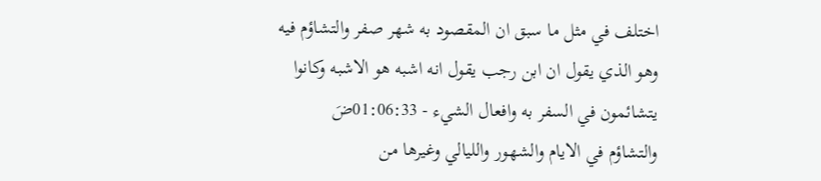اختلف في مثل ما سبق ان المقصود به شهر صفر والتشاؤم فيه وهو الذي يقول ان ابن رجب يقول انه اشبه هو الاشبه وكانوا يتشائمون في السفر به وافعال الشيء - 01:06:33ضَ
والتشاؤم في الايام والشهور والليالي وغيرها من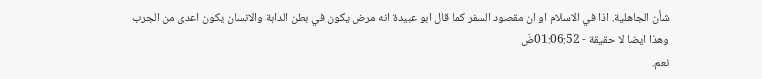شأن الجاهلية. اذا في الاسلام او ان مقصود السفر كما قال ابو عبيدة انه مرض يكون في بطن الدابة والانسان يكون اعدى من الجرب وهذا ايضا لا حقيقة - 01:06:52ضَ
نعم.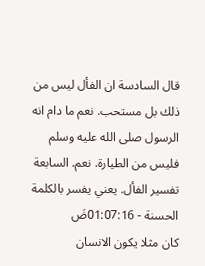قال السادسة ان الفأل ليس من ذلك بل مستحب. نعم ما دام انه الرسول صلى الله عليه وسلم فليس من الطيارة. نعم. السابعة تفسير الفأل. يعني يفسر بالكلمة الحسنة - 01:07:16ضَ
كان مثلا يكون الانسان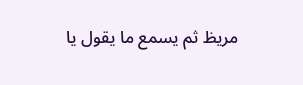مريظ ثم يسمع ما يقول يا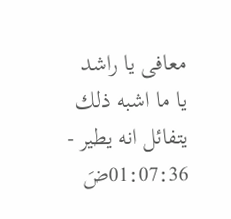معافى يا راشد يا ما اشبه ذلك يتفائل انه يطير - 01:07:36ضَ